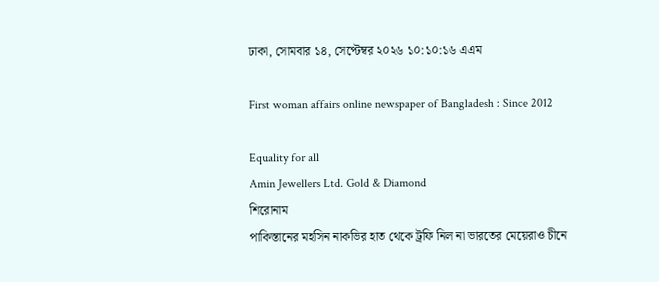ঢাকা, সোমবার ১৪, সেপ্টেম্বর ২০২৬ ১০:১০:১৬ এএম

First woman affairs online newspaper of Bangladesh : Since 2012

Equality for all
Amin Jewellers Ltd. Gold & Diamond
শিরোনাম
পাকিস্তানের মহসিন নাকভির হাত থেকে ট্রফি নিল না ভারতের মেয়েরাও চীনে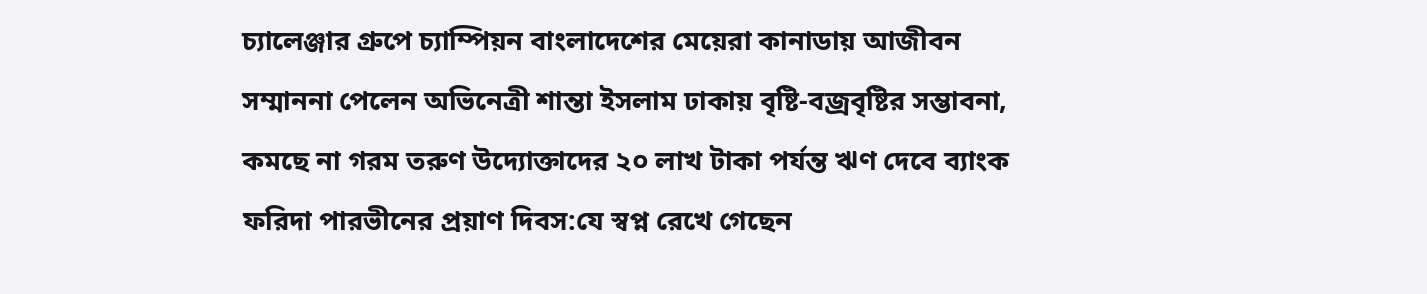চ্যালেঞ্জার গ্রুপে চ্যাম্পিয়ন বাংলাদেশের মেয়েরা কানাডায় আজীবন সম্মাননা পেলেন অভিনেত্রী শান্তা ইসলাম ঢাকায় বৃষ্টি-বজ্রবৃষ্টির সম্ভাবনা, কমছে না গরম তরুণ উদ্যোক্তাদের ২০ লাখ টাকা পর্যন্ত ঋণ দেবে ব্যাংক ফরিদা পারভীনের প্রয়াণ দিবস:যে স্বপ্ন রেখে গেছেন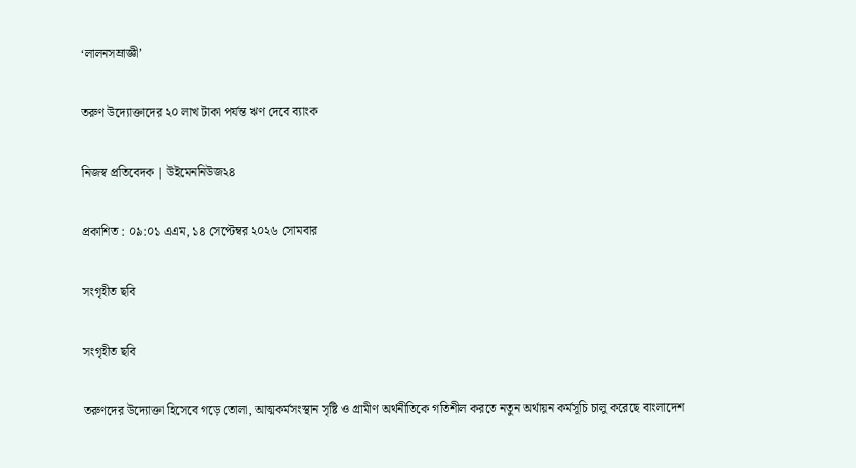‘লালনসম্রাজ্ঞী’

তরুণ উদ্যোক্তাদের ২০ লাখ টাকা পর্যন্ত ঋণ দেবে ব্যাংক

নিজস্ব প্রতিবেদক | উইমেননিউজ২৪

প্রকাশিত : ০৯:০১ এএম, ১৪ সেপ্টেম্বর ২০২৬ সোমবার

সংগৃহীত ছবি

সংগৃহীত ছবি

তরুণদের উদ্যোক্তা হিসেবে গড়ে তোলা, আত্মকর্মসংস্থান সৃষ্টি ও গ্রামীণ অর্থনীতিকে গতিশীল করতে নতুন অর্থায়ন কর্মসূচি চালু করেছে বাংলাদেশ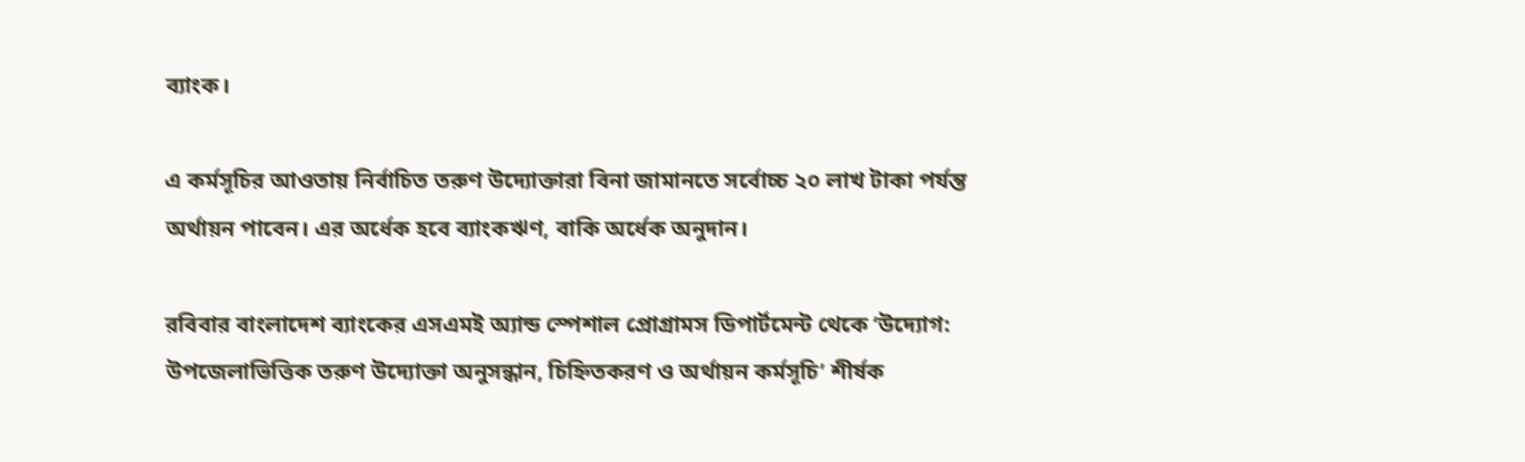ব্যাংক।

এ কর্মসূচির আওতায় নির্বাচিত তরুণ উদ্যোক্তারা বিনা জামানতে সর্বোচ্চ ২০ লাখ টাকা পর্যন্ত অর্থায়ন পাবেন। এর অর্ধেক হবে ব্যাংকঋণ, বাকি অর্ধেক অনুদান।

রবিবার বাংলাদেশ ব্যাংকের এসএমই অ্যান্ড স্পেশাল প্রোগ্রামস ডিপার্টমেন্ট থেকে ‘উদ্যোগ: উপজেলাভিত্তিক তরুণ উদ্যোক্তা অনুসন্ধান, চিহ্নিতকরণ ও অর্থায়ন কর্মসূচি’ শীর্ষক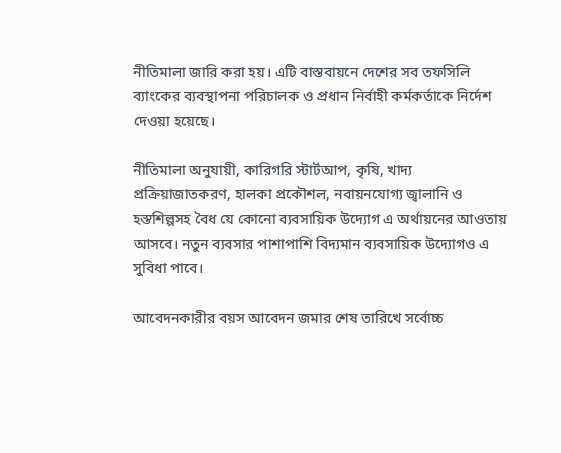নীতিমালা জারি করা হয়। এটি বাস্তবায়নে দেশের সব তফসিলি ব্যাংকের ব্যবস্থাপনা পরিচালক ও প্রধান নির্বাহী কর্মকর্তাকে নির্দেশ দেওয়া হয়েছে।

নীতিমালা অনুযায়ী, কারিগরি স্টার্টআপ, কৃষি, খাদ্য প্রক্রিয়াজাতকরণ, হালকা প্রকৌশল, নবায়নযোগ্য জ্বালানি ও হস্তশিল্পসহ বৈধ যে কোনো ব্যবসায়িক উদ্যোগ এ অর্থায়নের আওতায় আসবে। নতুন ব্যবসার পাশাপাশি বিদ্যমান ব্যবসায়িক উদ্যোগও এ সুবিধা পাবে।

আবেদনকারীর বয়স আবেদন জমার শেষ তারিখে সর্বোচ্চ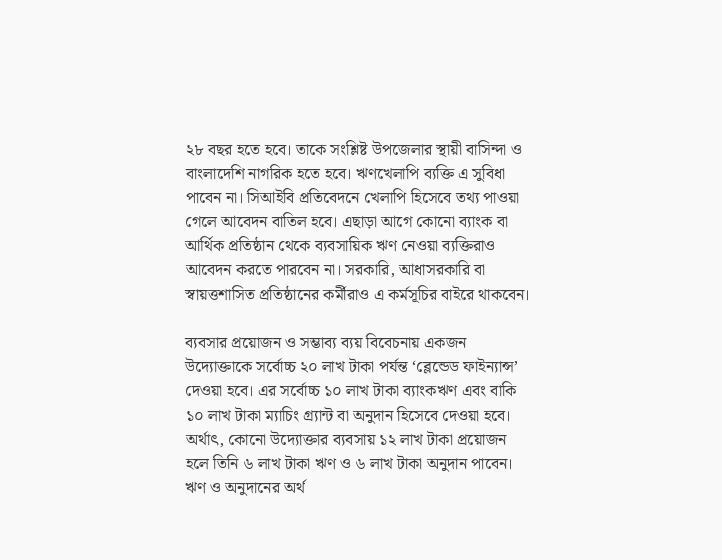২৮ বছর হতে হবে। তাকে সংশ্লিষ্ট উপজেলার স্থায়ী বাসিন্দা ও বাংলাদেশি নাগরিক হতে হবে। ঋণখেলাপি ব্যক্তি এ সুবিধা পাবেন না। সিআইবি প্রতিবেদনে খেলাপি হিসেবে তথ্য পাওয়া গেলে আবেদন বাতিল হবে। এছাড়া আগে কোনো ব্যাংক বা আর্থিক প্রতিষ্ঠান থেকে ব্যবসায়িক ঋণ নেওয়া ব্যক্তিরাও আবেদন করতে পারবেন না। সরকারি, আধাসরকারি বা স্বায়ত্তশাসিত প্রতিষ্ঠানের কর্মীরাও এ কর্মসূচির বাইরে থাকবেন।

ব্যবসার প্রয়োজন ও সম্ভাব্য ব্যয় বিবেচনায় একজন উদ্যোক্তাকে সর্বোচ্চ ২০ লাখ টাকা পর্যন্ত ‘ব্লেন্ডেড ফাইন্যান্স’ দেওয়া হবে। এর সর্বোচ্চ ১০ লাখ টাকা ব্যাংকঋণ এবং বাকি ১০ লাখ টাকা ম্যাচিং গ্র্যান্ট বা অনুদান হিসেবে দেওয়া হবে। অর্থাৎ, কোনো উদ্যোক্তার ব্যবসায় ১২ লাখ টাকা প্রয়োজন হলে তিনি ৬ লাখ টাকা ঋণ ও ৬ লাখ টাকা অনুদান পাবেন। ঋণ ও অনুদানের অর্থ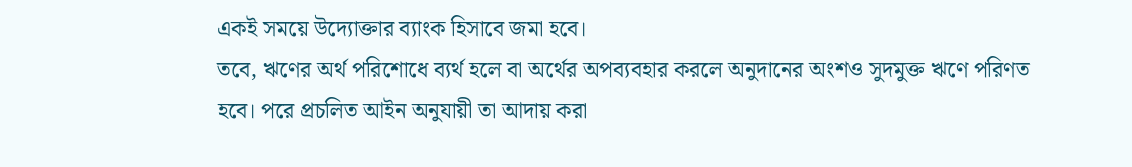একই সময়ে উদ্যোক্তার ব্যাংক হিসাবে জমা হবে।
তবে, ঋণের অর্থ পরিশোধে ব্যর্থ হলে বা অর্থের অপব্যবহার করলে অনুদানের অংশও সুদমুক্ত ঋণে পরিণত হবে। পরে প্রচলিত আইন অনুযায়ী তা আদায় করা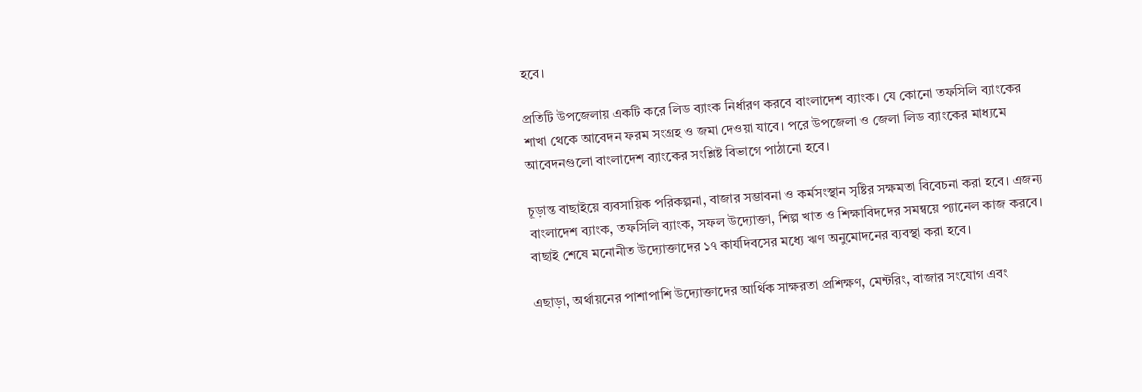হবে।

প্রতিটি উপজেলায় একটি করে লিড ব্যাংক নির্ধারণ করবে বাংলাদেশ ব্যাংক। যে কোনো তফসিলি ব্যাংকের শাখা থেকে আবেদন ফরম সংগ্রহ ও জমা দেওয়া যাবে। পরে উপজেলা ও জেলা লিড ব্যাংকের মাধ্যমে আবেদনগুলো বাংলাদেশ ব্যাংকের সংশ্লিষ্ট বিভাগে পাঠানো হবে।

চূড়ান্ত বাছাইয়ে ব্যবসায়িক পরিকল্পনা, বাজার সম্ভাবনা ও কর্মসংস্থান সৃষ্টির সক্ষমতা বিবেচনা করা হবে। এজন্য বাংলাদেশ ব্যাংক, তফসিলি ব্যাংক, সফল উদ্যোক্তা, শিল্প খাত ও শিক্ষাবিদদের সমন্বয়ে প্যানেল কাজ করবে। বাছাই শেষে মনোনীত উদ্যোক্তাদের ১৭ কার্যদিবসের মধ্যে ঋণ অনুমোদনের ব্যবস্থা করা হবে।

এছাড়া, অর্থায়নের পাশাপাশি উদ্যোক্তাদের আর্থিক সাক্ষরতা প্রশিক্ষণ, মেন্টরিং, বাজার সংযোগ এবং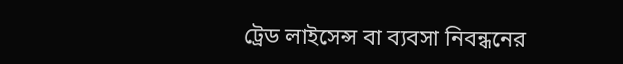ট্রেড লাইসেন্স বা ব্যবসা নিবন্ধনের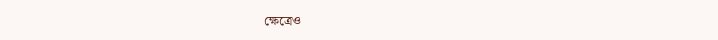ক্ষেত্রেও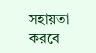সহায়তা করবে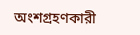অংশগ্রহণকারী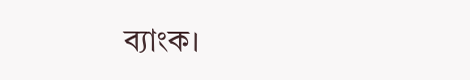ব্যাংক।